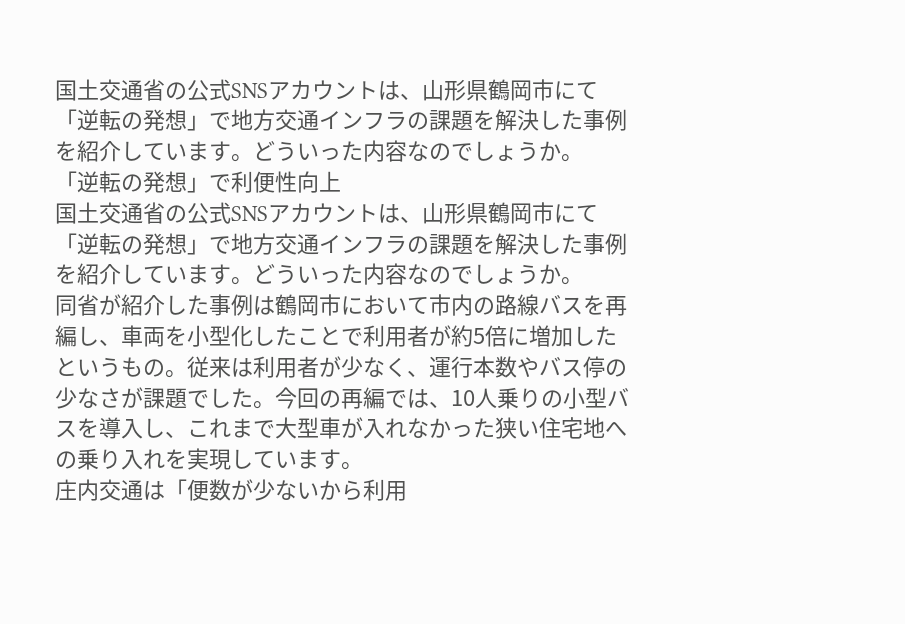国土交通省の公式SNSアカウントは、山形県鶴岡市にて「逆転の発想」で地方交通インフラの課題を解決した事例を紹介しています。どういった内容なのでしょうか。
「逆転の発想」で利便性向上
国土交通省の公式SNSアカウントは、山形県鶴岡市にて「逆転の発想」で地方交通インフラの課題を解決した事例を紹介しています。どういった内容なのでしょうか。
同省が紹介した事例は鶴岡市において市内の路線バスを再編し、車両を小型化したことで利用者が約5倍に増加したというもの。従来は利用者が少なく、運行本数やバス停の少なさが課題でした。今回の再編では、10人乗りの小型バスを導入し、これまで大型車が入れなかった狭い住宅地への乗り入れを実現しています。
庄内交通は「便数が少ないから利用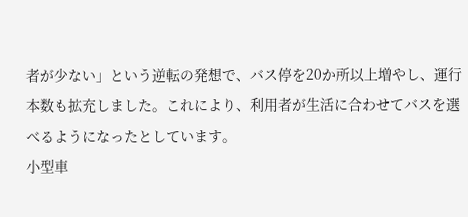者が少ない」という逆転の発想で、バス停を20か所以上増やし、運行本数も拡充しました。これにより、利用者が生活に合わせてバスを選べるようになったとしています。
小型車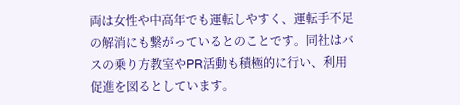両は女性や中高年でも運転しやすく、運転手不足の解消にも繋がっているとのことです。同社はバスの乗り方教室やPR活動も積極的に行い、利用促進を図るとしています。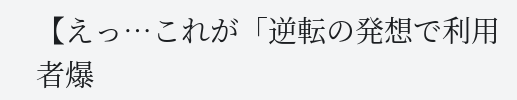【えっ…これが「逆転の発想で利用者爆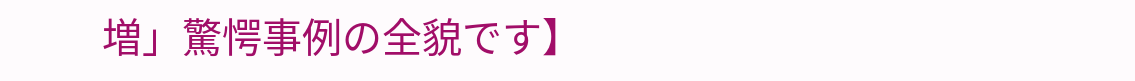増」驚愕事例の全貌です】